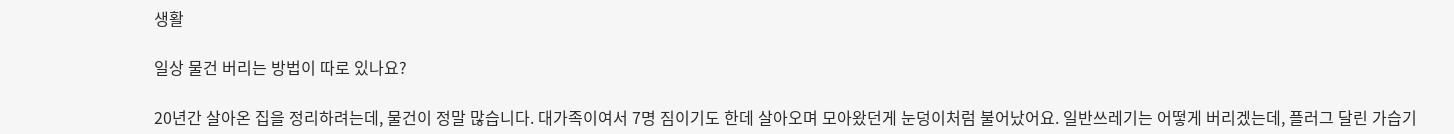생활

일상 물건 버리는 방법이 따로 있나요?

20년간 살아온 집을 정리하려는데, 물건이 정말 많습니다. 대가족이여서 7명 짐이기도 한데 살아오며 모아왔던게 눈덩이처럼 불어났어요. 일반쓰레기는 어떻게 버리겠는데, 플러그 달린 가습기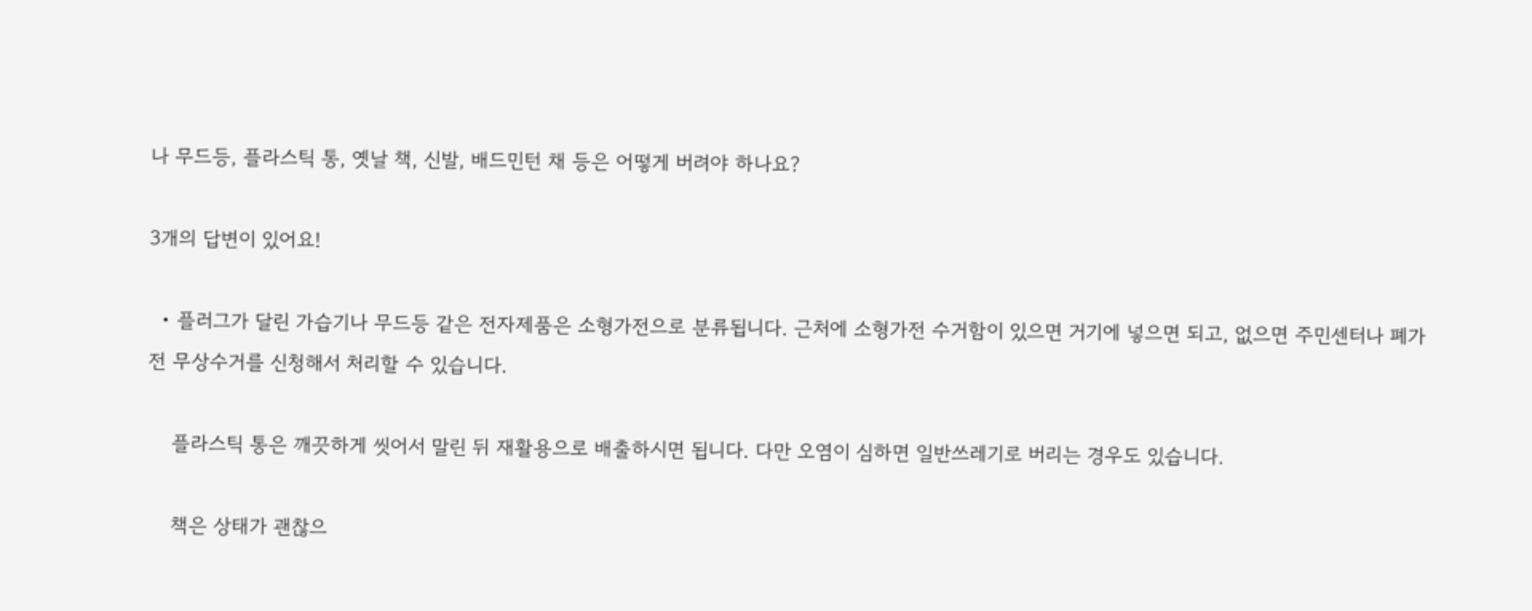나 무드등, 플라스틱 통, 옛날 책, 신발, 배드민턴 채 등은 어떻게 버려야 하나요?

3개의 답변이 있어요!

  • 플러그가 달린 가습기나 무드등 같은 전자제품은 소형가전으로 분류됩니다. 근처에 소형가전 수거함이 있으면 거기에 넣으면 되고, 없으면 주민센터나 폐가전 무상수거를 신청해서 처리할 수 있습니다.

    플라스틱 통은 깨끗하게 씻어서 말린 뒤 재활용으로 배출하시면 됩니다. 다만 오염이 심하면 일반쓰레기로 버리는 경우도 있습니다.

    책은 상태가 괜찮으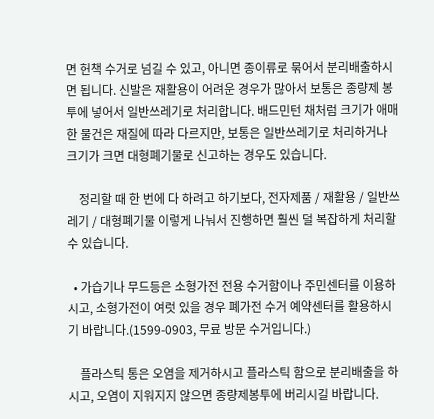면 헌책 수거로 넘길 수 있고, 아니면 종이류로 묶어서 분리배출하시면 됩니다. 신발은 재활용이 어려운 경우가 많아서 보통은 종량제 봉투에 넣어서 일반쓰레기로 처리합니다. 배드민턴 채처럼 크기가 애매한 물건은 재질에 따라 다르지만, 보통은 일반쓰레기로 처리하거나 크기가 크면 대형폐기물로 신고하는 경우도 있습니다.

    정리할 때 한 번에 다 하려고 하기보다, 전자제품 / 재활용 / 일반쓰레기 / 대형폐기물 이렇게 나눠서 진행하면 훨씬 덜 복잡하게 처리할 수 있습니다.

  • 가습기나 무드등은 소형가전 전용 수거함이나 주민센터를 이용하시고, 소형가전이 여럿 있을 경우 폐가전 수거 예약센터를 활용하시기 바랍니다.(1599-0903, 무료 방문 수거입니다.)

    플라스틱 통은 오염을 제거하시고 플라스틱 함으로 분리배출을 하시고, 오염이 지워지지 않으면 종량제봉투에 버리시길 바랍니다.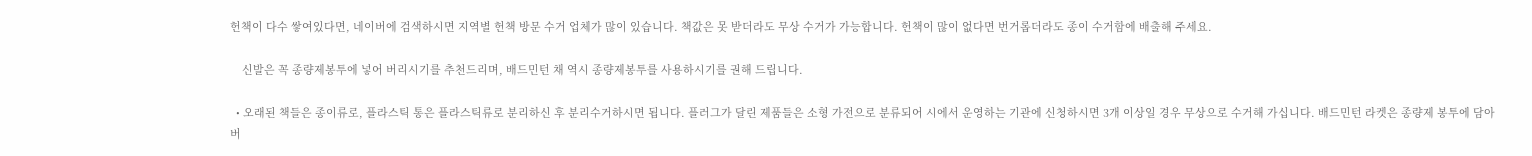헌책이 다수 쌓여있다면, 네이버에 검색하시면 지역별 헌책 방문 수거 업체가 많이 있습니다. 책값은 못 받더라도 무상 수거가 가능합니다. 헌책이 많이 없다면 번거롭더라도 종이 수거함에 배출해 주세요.

    신발은 꼭 종량제봉투에 넣어 버리시기를 추천드리며, 배드민턴 채 역시 종량제봉투를 사용하시기를 권해 드립니다.

  • 오래된 책들은 종이류로, 플라스틱 통은 플라스틱류로 분리하신 후 분리수거하시면 됩니다. 플러그가 달린 제품들은 소형 가전으로 분류되어 시에서 운영하는 기관에 신청하시면 3개 이상일 경우 무상으로 수거해 가십니다. 배드민턴 라켓은 종량제 봉투에 담아 버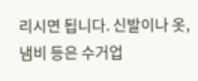리시면 됩니다. 신발이나 옷, 냄비 등은 수거업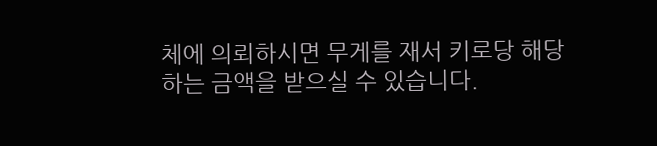체에 의뢰하시면 무게를 재서 키로당 해당하는 금액을 받으실 수 있습니다.